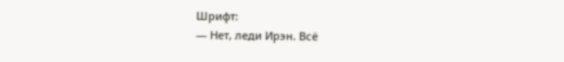Шрифт:
— Нет, леди Ирэн. Всё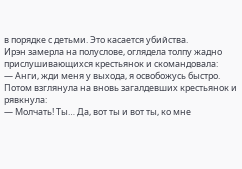в порядке с детьми. Это касается убийства.
Ирэн замерла на полуслове, оглядела толпу жадно прислушивающихся крестьянок и скомандовала:
— Анги, жди меня у выхода, я освобожусь быстро.
Потом взглянула на вновь загалдевших крестьянок и рявкнула:
— Молчать! Ты… Да, вот ты и вот ты, ко мне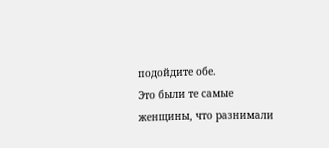подойдите обе.
Это были те самые женщины, что разнимали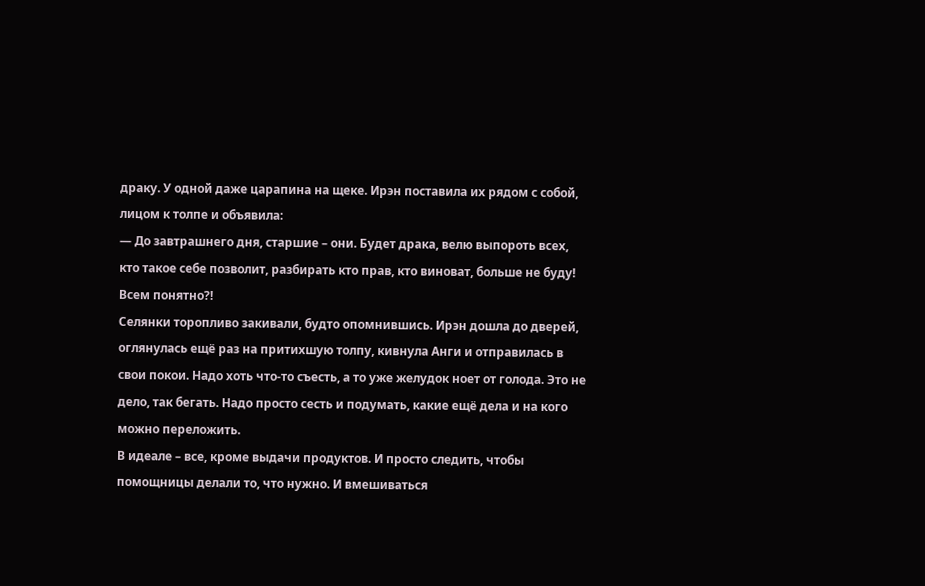драку. У одной даже царапина на щеке. Ирэн поставила их рядом с собой, лицом к толпе и объявила:
— До завтрашнего дня, старшие – они. Будет драка, велю выпороть всех, кто такое себе позволит, разбирать кто прав, кто виноват, больше не буду! Всем понятно?!
Селянки торопливо закивали, будто опомнившись. Ирэн дошла до дверей, оглянулась ещё раз на притихшую толпу, кивнула Анги и отправилась в свои покои. Надо хоть что-то съесть, а то уже желудок ноет от голода. Это не дело, так бегать. Надо просто сесть и подумать, какие ещё дела и на кого можно переложить.
В идеале – все, кроме выдачи продуктов. И просто следить, чтобы помощницы делали то, что нужно. И вмешиваться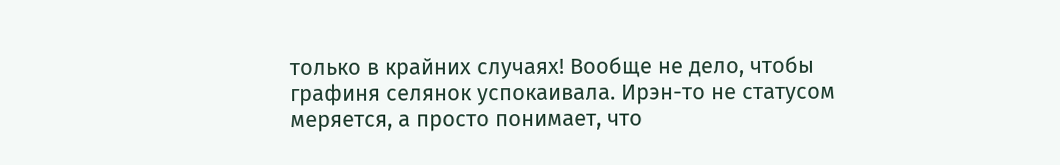только в крайних случаях! Вообще не дело, чтобы графиня селянок успокаивала. Ирэн-то не статусом меряется, а просто понимает, что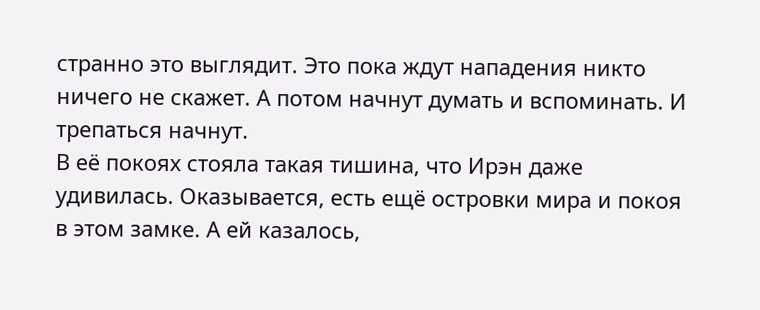странно это выглядит. Это пока ждут нападения никто ничего не скажет. А потом начнут думать и вспоминать. И трепаться начнут.
В её покоях стояла такая тишина, что Ирэн даже удивилась. Оказывается, есть ещё островки мира и покоя в этом замке. А ей казалось,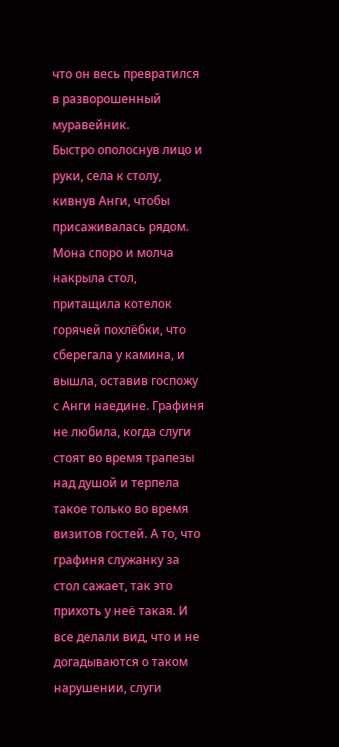что он весь превратился в разворошенный муравейник.
Быстро ополоснув лицо и руки, села к столу, кивнув Анги, чтобы присаживалась рядом. Мона споро и молча накрыла стол, притащила котелок горячей похлёбки, что сберегала у камина, и вышла, оставив госпожу с Анги наедине. Графиня не любила, когда слуги стоят во время трапезы над душой и терпела такое только во время визитов гостей. А то, что графиня служанку за стол сажает, так это прихоть у неё такая. И все делали вид, что и не догадываются о таком нарушении, слуги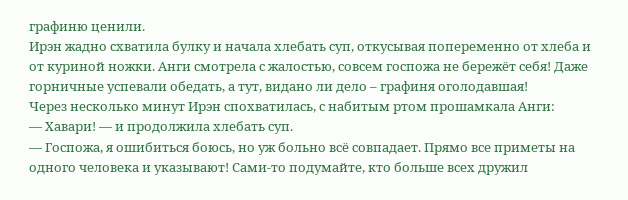графиню ценили.
Ирэн жадно схватила булку и начала хлебать суп, откусывая попеременно от хлеба и от куриной ножки. Анги смотрела с жалостью, совсем госпожа не бережёт себя! Даже горничные успевали обедать, а тут, видано ли дело – графиня оголодавшая!
Через несколько минут Ирэн спохватилась, с набитым ртом прошамкала Анги:
— Хавари! — и продолжила хлебать суп.
— Госпожа, я ошибиться боюсь, но уж больно всё совпадает. Прямо все приметы на одного человека и указывают! Сами-то подумайте, кто больше всех дружил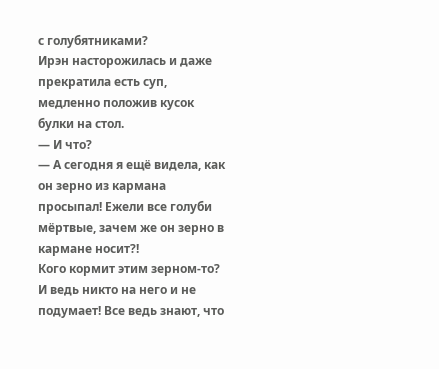с голубятниками?
Ирэн насторожилась и даже прекратила есть суп, медленно положив кусок булки на стол.
— И что?
— А сегодня я ещё видела, как он зерно из кармана просыпал! Ежели все голуби мёртвые, зачем же он зерно в кармане носит?!
Кого кормит этим зерном-то? И ведь никто на него и не подумает! Все ведь знают, что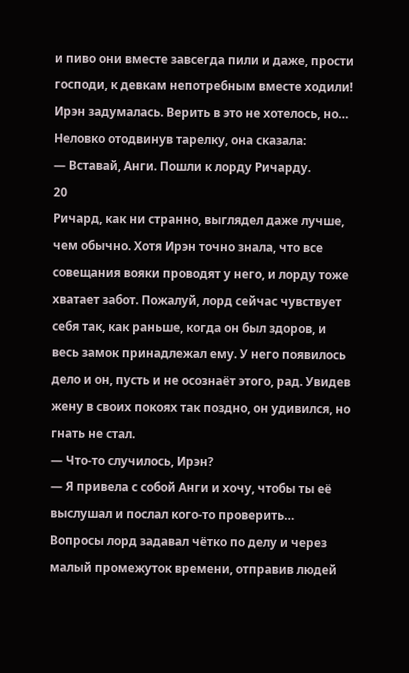и пиво они вместе завсегда пили и даже, прости господи, к девкам непотребным вместе ходили!
Ирэн задумалась. Верить в это не хотелось, но… Неловко отодвинув тарелку, она сказала:
— Вставай, Анги. Пошли к лорду Ричарду.
20
Ричард, как ни странно, выглядел даже лучше, чем обычно. Хотя Ирэн точно знала, что все совещания вояки проводят у него, и лорду тоже хватает забот. Пожалуй, лорд сейчас чувствует себя так, как раньше, когда он был здоров, и весь замок принадлежал ему. У него появилось дело и он, пусть и не осознаёт этого, рад. Увидев жену в своих покоях так поздно, он удивился, но гнать не стал.
— Что-то случилось, Ирэн?
— Я привела с собой Анги и хочу, чтобы ты её выслушал и послал кого-то проверить…
Вопросы лорд задавал чётко по делу и через малый промежуток времени, отправив людей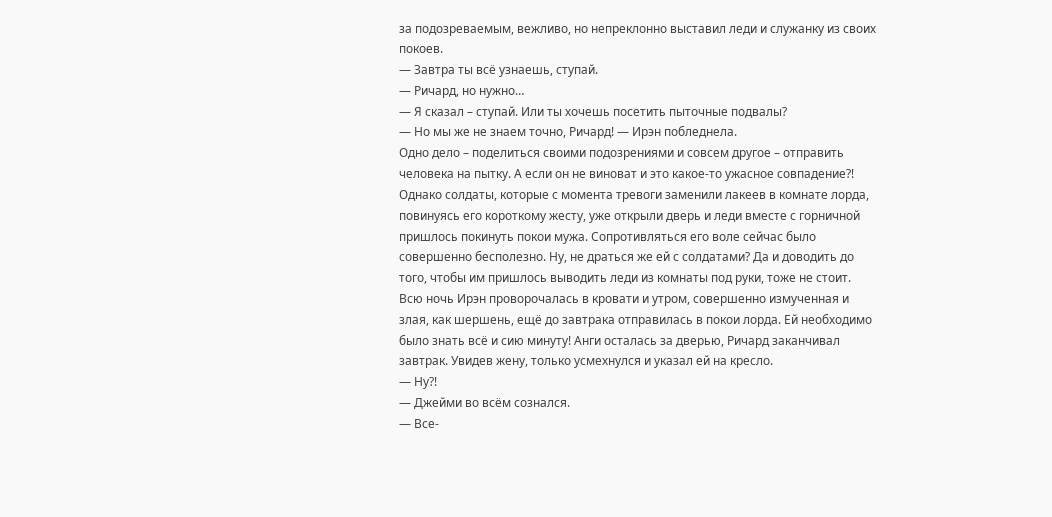за подозреваемым, вежливо, но непреклонно выставил леди и служанку из своих покоев.
— Завтра ты всё узнаешь, ступай.
— Ричард, но нужно…
— Я сказал – ступай. Или ты хочешь посетить пыточные подвалы?
— Но мы же не знаем точно, Ричард! — Ирэн побледнела.
Одно дело – поделиться своими подозрениями и совсем другое – отправить человека на пытку. А если он не виноват и это какое-то ужасное совпадение?! Однако солдаты, которые с момента тревоги заменили лакеев в комнате лорда, повинуясь его короткому жесту, уже открыли дверь и леди вместе с горничной пришлось покинуть покои мужа. Сопротивляться его воле сейчас было совершенно бесполезно. Ну, не драться же ей с солдатами? Да и доводить до того, чтобы им пришлось выводить леди из комнаты под руки, тоже не стоит.
Всю ночь Ирэн проворочалась в кровати и утром, совершенно измученная и злая, как шершень, ещё до завтрака отправилась в покои лорда. Ей необходимо было знать всё и сию минуту! Анги осталась за дверью, Ричард заканчивал завтрак. Увидев жену, только усмехнулся и указал ей на кресло.
— Ну?!
— Джейми во всём сознался.
— Все-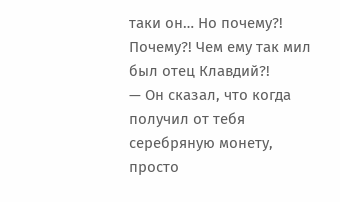таки он… Но почему?! Почему?! Чем ему так мил был отец Клавдий?!
— Он сказал, что когда получил от тебя серебряную монету, просто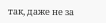так, даже не за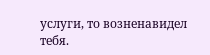услуги, то возненавидел тебя.